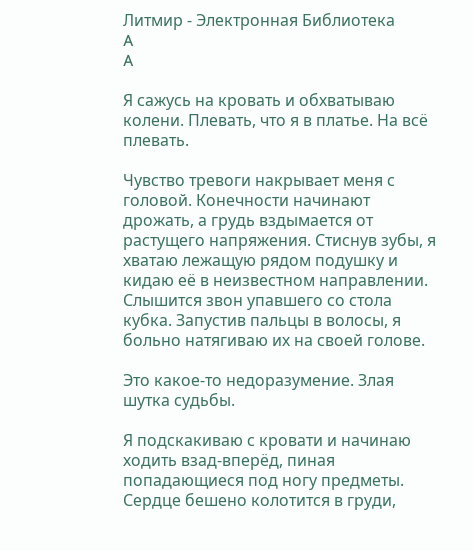Литмир - Электронная Библиотека
A
A

Я сажусь на кровать и обхватываю колени. Плевать, что я в платье. На всё плевать.

Чувство тревоги накрывает меня с головой. Конечности начинают дрожать, а грудь вздымается от растущего напряжения. Стиснув зубы, я хватаю лежащую рядом подушку и кидаю её в неизвестном направлении. Слышится звон упавшего со стола кубка. Запустив пальцы в волосы, я больно натягиваю их на своей голове.

Это какое-то недоразумение. Злая шутка судьбы.

Я подскакиваю с кровати и начинаю ходить взад-вперёд, пиная попадающиеся под ногу предметы. Сердце бешено колотится в груди,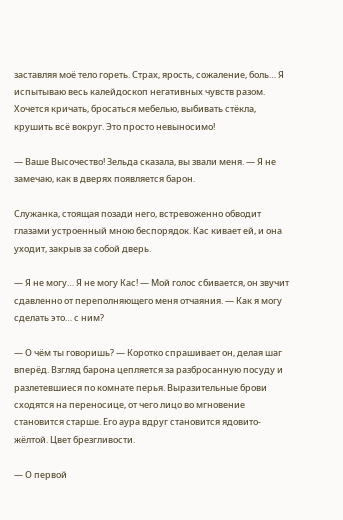заставляя моё тело гореть. Страх, ярость, сожаление, боль… Я испытываю весь калейдоскоп негативных чувств разом. Хочется кричать, бросаться мебелью, выбивать стёкла, крушить всё вокруг. Это просто невыносимо!

— Ваше Высочество! Зельда сказала, вы звали меня. — Я не замечаю, как в дверях появляется барон.

Служанка, стоящая позади него, встревоженно обводит глазами устроенный мною беспорядок. Кас кивает ей, и она уходит, закрыв за собой дверь.

— Я не могу… Я не могу Кас! — Мой голос сбивается, он звучит сдавленно от переполняющего меня отчаяния. — Как я могу сделать это… с ним?

— О чём ты говоришь? — Коротко спрашивает он, делая шаг вперёд. Взгляд барона цепляется за разбросанную посуду и разлетевшиеся по комнате перья. Выразительные брови сходятся на переносице, от чего лицо во мгновение становится старше. Его аура вдруг становится ядовито-жёлтой. Цвет брезгливости.

— О первой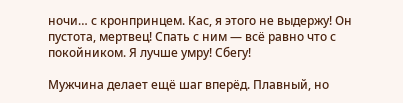ночи… с кронпринцем. Кас, я этого не выдержу! Он пустота, мертвец! Спать с ним — всё равно что с покойником. Я лучше умру! Сбегу!

Мужчина делает ещё шаг вперёд. Плавный, но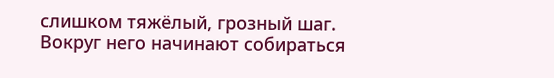слишком тяжёлый, грозный шаг. Вокруг него начинают собираться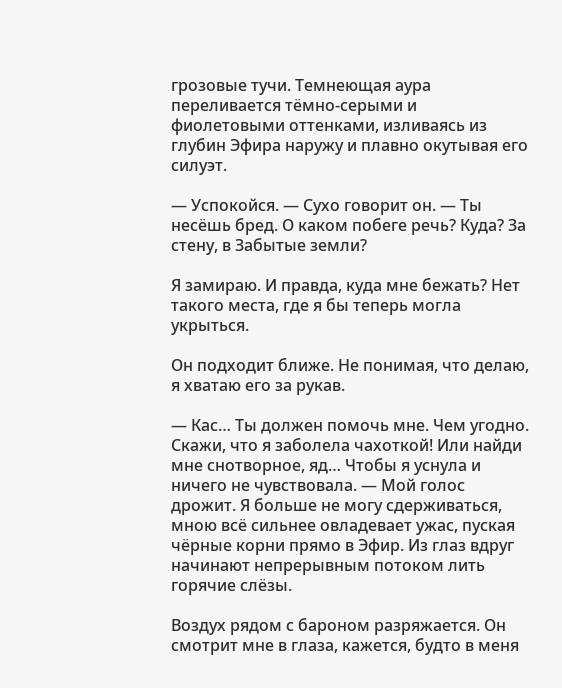грозовые тучи. Темнеющая аура переливается тёмно-серыми и фиолетовыми оттенками, изливаясь из глубин Эфира наружу и плавно окутывая его силуэт.

— Успокойся. — Сухо говорит он. — Ты несёшь бред. О каком побеге речь? Куда? За стену, в Забытые земли?

Я замираю. И правда, куда мне бежать? Нет такого места, где я бы теперь могла укрыться.

Он подходит ближе. Не понимая, что делаю, я хватаю его за рукав.

— Кас… Ты должен помочь мне. Чем угодно. Скажи, что я заболела чахоткой! Или найди мне снотворное, яд… Чтобы я уснула и ничего не чувствовала. — Мой голос дрожит. Я больше не могу сдерживаться, мною всё сильнее овладевает ужас, пуская чёрные корни прямо в Эфир. Из глаз вдруг начинают непрерывным потоком лить горячие слёзы.

Воздух рядом с бароном разряжается. Он смотрит мне в глаза, кажется, будто в меня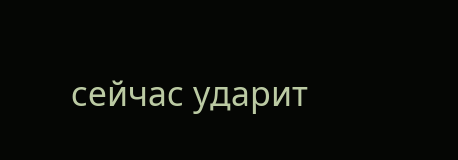сейчас ударит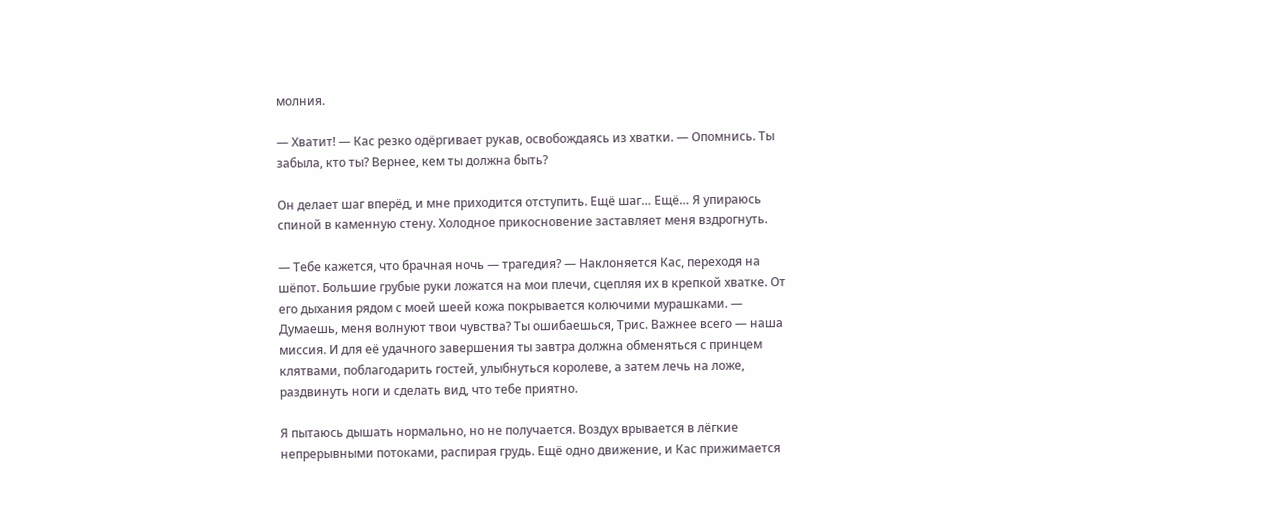молния.

— Хватит! — Кас резко одёргивает рукав, освобождаясь из хватки. — Опомнись. Ты забыла, кто ты? Вернее, кем ты должна быть?

Он делает шаг вперёд, и мне приходится отступить. Ещё шаг… Ещё… Я упираюсь спиной в каменную стену. Холодное прикосновение заставляет меня вздрогнуть.

— Тебе кажется, что брачная ночь — трагедия? — Наклоняется Кас, переходя на шёпот. Большие грубые руки ложатся на мои плечи, сцепляя их в крепкой хватке. От его дыхания рядом с моей шеей кожа покрывается колючими мурашками. — Думаешь, меня волнуют твои чувства? Ты ошибаешься, Трис. Важнее всего — наша миссия. И для её удачного завершения ты завтра должна обменяться с принцем клятвами, поблагодарить гостей, улыбнуться королеве, а затем лечь на ложе, раздвинуть ноги и сделать вид, что тебе приятно.

Я пытаюсь дышать нормально, но не получается. Воздух врывается в лёгкие непрерывными потоками, распирая грудь. Ещё одно движение, и Кас прижимается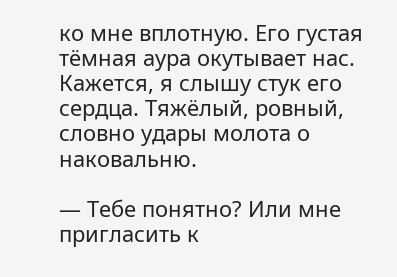ко мне вплотную. Его густая тёмная аура окутывает нас. Кажется, я слышу стук его сердца. Тяжёлый, ровный, словно удары молота о наковальню.

— Тебе понятно? Или мне пригласить к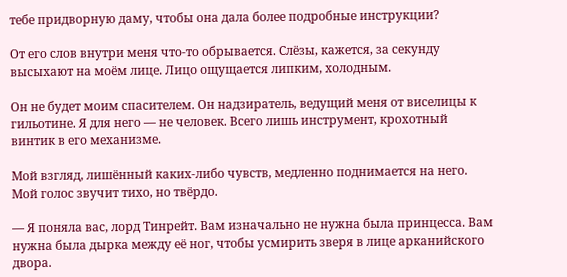тебе придворную даму, чтобы она дала более подробные инструкции?

От его слов внутри меня что-то обрывается. Слёзы, кажется, за секунду высыхают на моём лице. Лицо ощущается липким, холодным.

Он не будет моим спасителем. Он надзиратель, ведущий меня от виселицы к гильотине. Я для него — не человек. Всего лишь инструмент, крохотный винтик в его механизме.

Мой взгляд, лишённый каких-либо чувств, медленно поднимается на него. Мой голос звучит тихо, но твёрдо.

— Я поняла вас, лорд Тинрейт. Вам изначально не нужна была принцесса. Вам нужна была дырка между её ног, чтобы усмирить зверя в лице арканийского двора.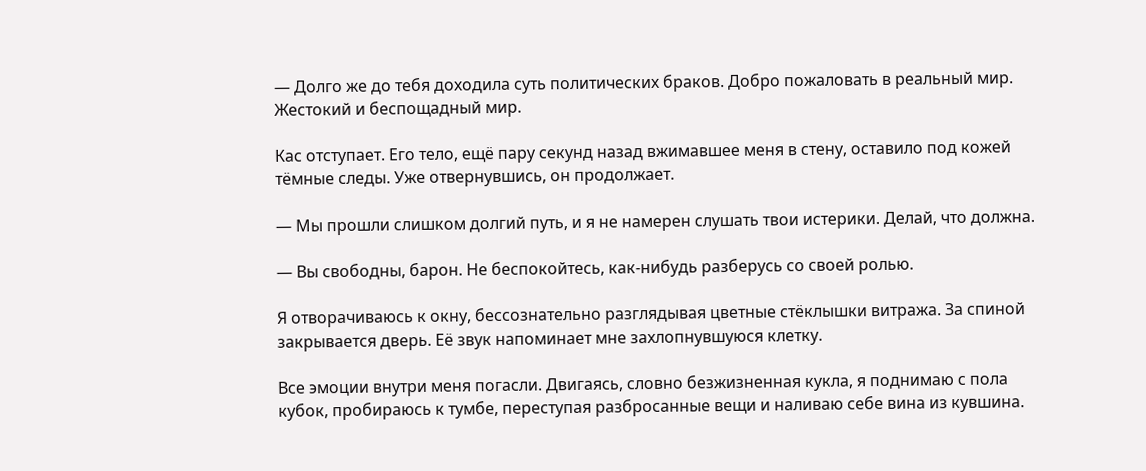— Долго же до тебя доходила суть политических браков. Добро пожаловать в реальный мир. Жестокий и беспощадный мир.

Кас отступает. Его тело, ещё пару секунд назад вжимавшее меня в стену, оставило под кожей тёмные следы. Уже отвернувшись, он продолжает.

— Мы прошли слишком долгий путь, и я не намерен слушать твои истерики. Делай, что должна.

— Вы свободны, барон. Не беспокойтесь, как-нибудь разберусь со своей ролью.

Я отворачиваюсь к окну, бессознательно разглядывая цветные стёклышки витража. За спиной закрывается дверь. Её звук напоминает мне захлопнувшуюся клетку.

Все эмоции внутри меня погасли. Двигаясь, словно безжизненная кукла, я поднимаю с пола кубок, пробираюсь к тумбе, переступая разбросанные вещи и наливаю себе вина из кувшина.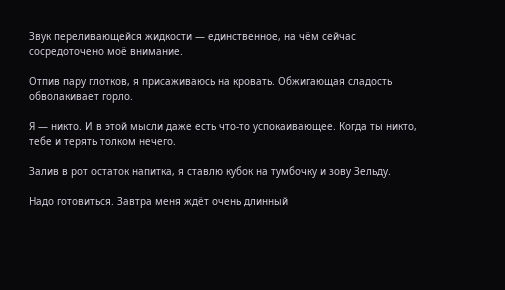Звук переливающейся жидкости — единственное, на чём сейчас сосредоточено моё внимание.

Отпив пару глотков, я присаживаюсь на кровать. Обжигающая сладость обволакивает горло.

Я — никто. И в этой мысли даже есть что-то успокаивающее. Когда ты никто, тебе и терять толком нечего.

Залив в рот остаток напитка, я ставлю кубок на тумбочку и зову Зельду.

Надо готовиться. Завтра меня ждёт очень длинный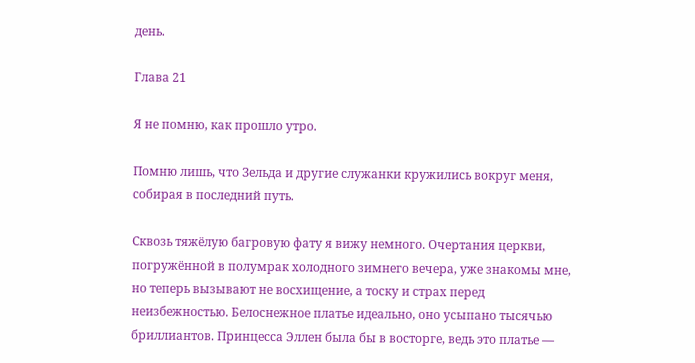день.

Глава 21

Я не помню, как прошло утро.

Помню лишь, что Зельда и другие служанки кружились вокруг меня, собирая в последний путь.

Сквозь тяжёлую багровую фату я вижу немного. Очертания церкви, погружённой в полумрак холодного зимнего вечера, уже знакомы мне, но теперь вызывают не восхищение, а тоску и страх перед неизбежностью. Белоснежное платье идеально, оно усыпано тысячью бриллиантов. Принцесса Эллен была бы в восторге, ведь это платье —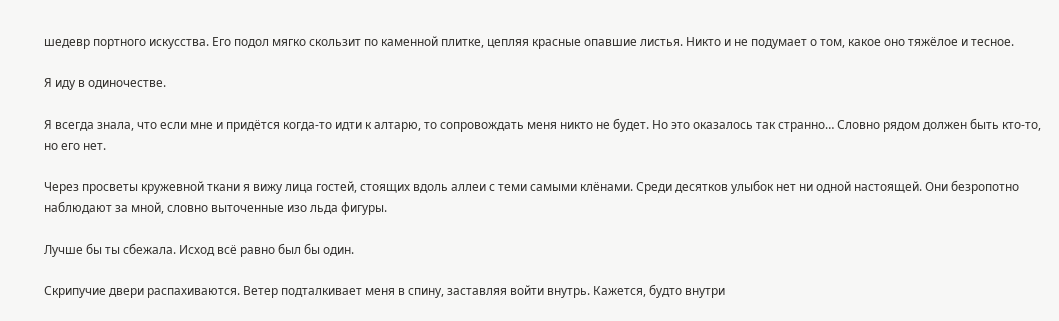шедевр портного искусства. Его подол мягко скользит по каменной плитке, цепляя красные опавшие листья. Никто и не подумает о том, какое оно тяжёлое и тесное.

Я иду в одиночестве.

Я всегда знала, что если мне и придётся когда-то идти к алтарю, то сопровождать меня никто не будет. Но это оказалось так странно… Словно рядом должен быть кто-то, но его нет.

Через просветы кружевной ткани я вижу лица гостей, стоящих вдоль аллеи с теми самыми клёнами. Среди десятков улыбок нет ни одной настоящей. Они безропотно наблюдают за мной, словно выточенные изо льда фигуры.

Лучше бы ты сбежала. Исход всё равно был бы один.

Скрипучие двери распахиваются. Ветер подталкивает меня в спину, заставляя войти внутрь. Кажется, будто внутри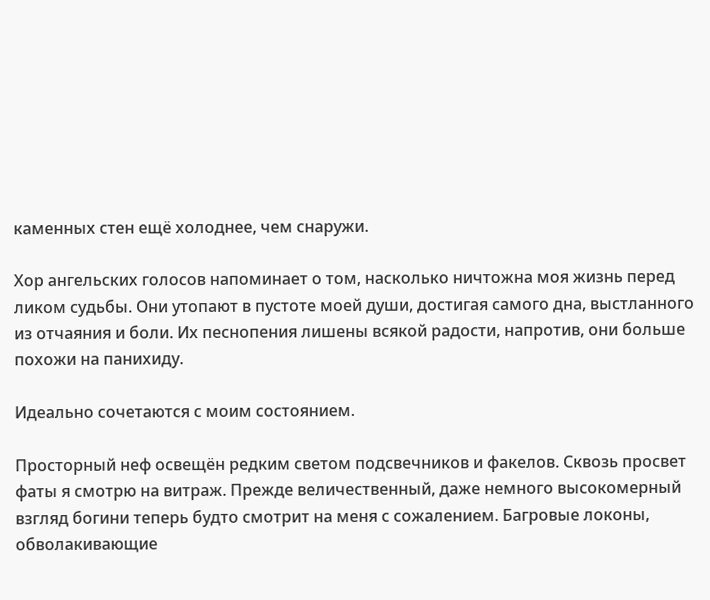каменных стен ещё холоднее, чем снаружи.

Хор ангельских голосов напоминает о том, насколько ничтожна моя жизнь перед ликом судьбы. Они утопают в пустоте моей души, достигая самого дна, выстланного из отчаяния и боли. Их песнопения лишены всякой радости, напротив, они больше похожи на панихиду.

Идеально сочетаются с моим состоянием.

Просторный неф освещён редким светом подсвечников и факелов. Сквозь просвет фаты я смотрю на витраж. Прежде величественный, даже немного высокомерный взгляд богини теперь будто смотрит на меня с сожалением. Багровые локоны, обволакивающие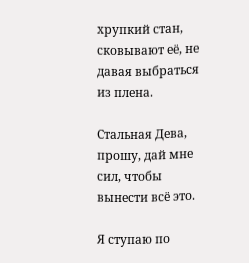хрупкий стан, сковывают её, не давая выбраться из плена.

Стальная Дева, прошу, дай мне сил, чтобы вынести всё это.

Я ступаю по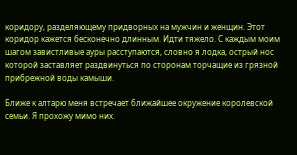коридору, разделяющему придворных на мужчин и женщин. Этот коридор кажется бесконечно длинным. Идти тяжело. С каждым моим шагом завистливые ауры расступаются, словно я лодка, острый нос которой заставляет раздвинуться по сторонам торчащие из грязной прибрежной воды камыши.

Ближе к алтарю меня встречает ближайшее окружение королевской семьи. Я прохожу мимо них.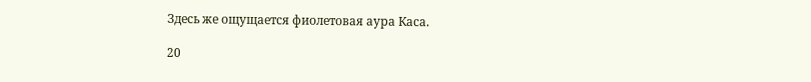Здесь же ощущается фиолетовая аура Каса.

20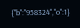{"b":"958324","o":1}